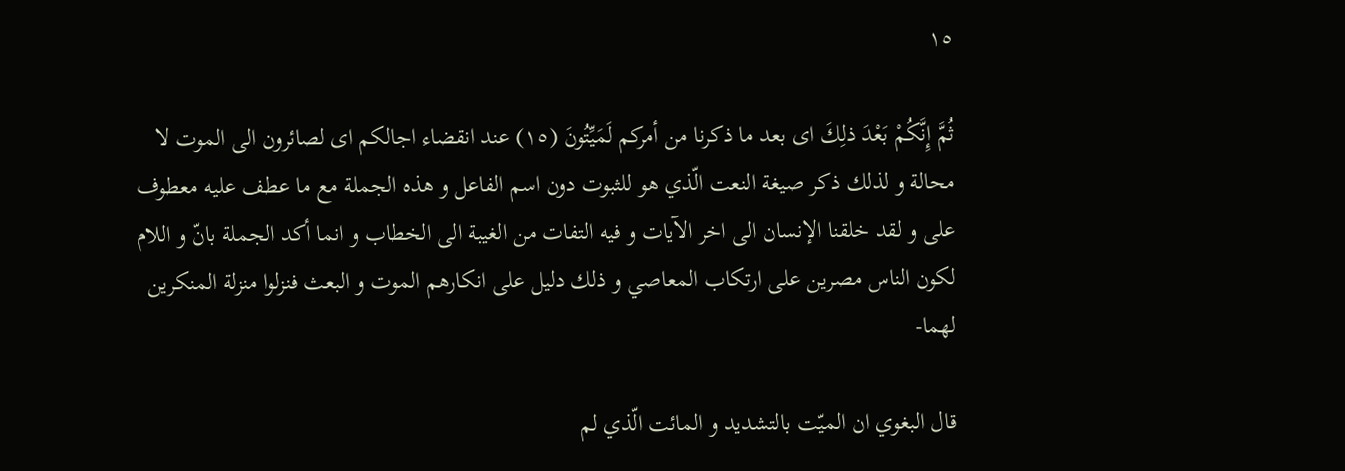١٥

ثُمَّ إِنَّكُمْ بَعْدَ ذلِكَ اى بعد ما ذكرنا من أمركم لَمَيِّتُونَ (١٥) عند انقضاء اجالكم اى لصائرون الى الموت لا محالة و لذلك ذكر صيغة النعت الّذي هو للثبوت دون اسم الفاعل و هذه الجملة مع ما عطف عليه معطوف على و لقد خلقنا الإنسان الى اخر الآيات و فيه التفات من الغيبة الى الخطاب و انما أكد الجملة بانّ و اللام لكون الناس مصرين على ارتكاب المعاصي و ذلك دليل على انكارهم الموت و البعث فنزلوا منزلة المنكرين لهما-

قال البغوي ان الميّت بالتشديد و المائت الّذي لم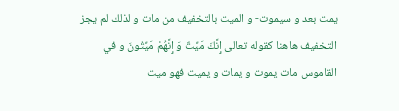يمت بعد و سيموت- و الميت بالتخفيف من مات و لذلك لم يجز التخفيف هاهنا كقوله تعالى إِنَّكَ مَيِّتٌ وَ إِنَّهُمْ مَيِّتُونَ و في القاموس مات يموت و يمات و يميت فهو ميت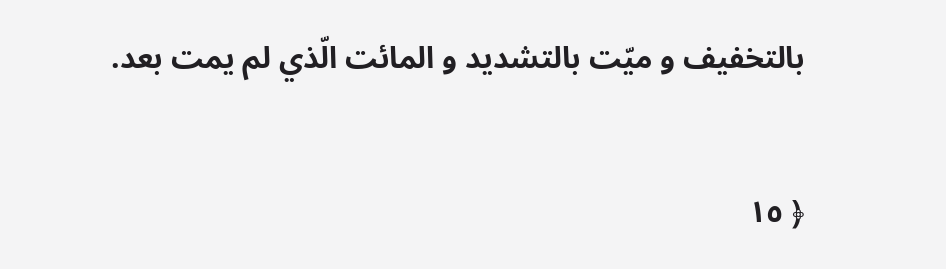بالتخفيف و ميّت بالتشديد و المائت الّذي لم يمت بعد.

﴿ ١٥